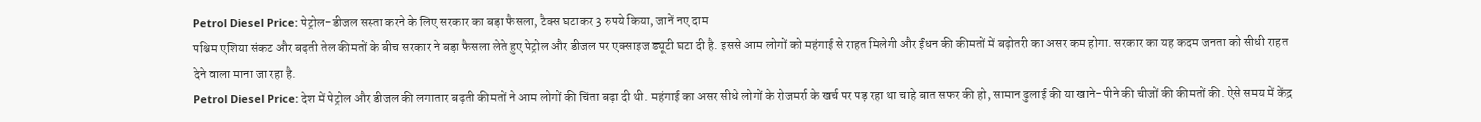Petrol Diesel Price: पेट्रोल-डीजल सस्ता करने के लिए सरकार का बड़ा फैसला, टैक्स घटाकर 3 रुपये किया, जानें नए दाम
पश्चिम एशिया संकट और बढ़ती तेल कीमतों के बीच सरकार ने बड़ा फैसला लेते हुए पेट्रोल और डीजल पर एक्साइज ड्यूटी घटा दी है. इससे आम लोगों को महंगाई से राहत मिलेगी और ईंधन की कीमतों में बढ़ोतरी का असर कम होगा. सरकार का यह कदम जनता को सीधी राहत देने वाला माना जा रहा है.
Petrol Diesel Price: देश में पेट्रोल और डीजल की लगातार बढ़ती कीमतों ने आम लोगों की चिंता बढ़ा दी थी. महंगाई का असर सीधे लोगों के रोजमर्रा के खर्च पर पड़ रहा था चाहे बात सफर की हो, सामान ढुलाई की या खाने-पीने की चीजों की कीमतों की. ऐसे समय में केंद्र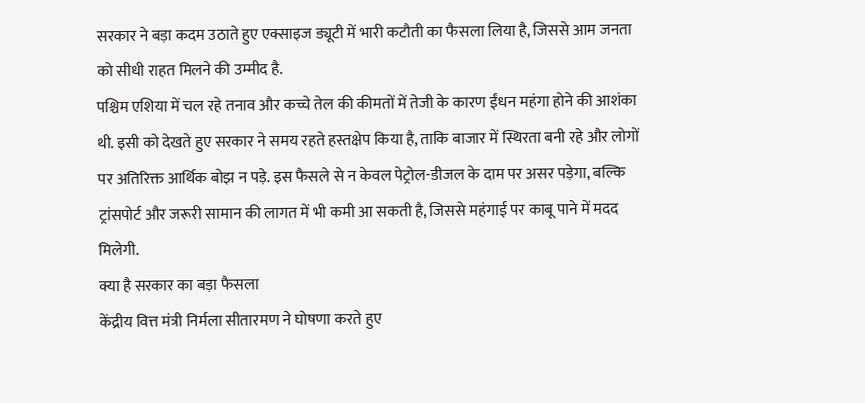सरकार ने बड़ा कदम उठाते हुए एक्साइज ड्यूटी में भारी कटौती का फैसला लिया है, जिससे आम जनता को सीधी राहत मिलने की उम्मीद है.
पश्चिम एशिया में चल रहे तनाव और कच्चे तेल की कीमतों में तेजी के कारण ईंधन महंगा होने की आशंका थी. इसी को देखते हुए सरकार ने समय रहते हस्तक्षेप किया है, ताकि बाजार में स्थिरता बनी रहे और लोगों पर अतिरिक्त आर्थिक बोझ न पड़े. इस फैसले से न केवल पेट्रोल-डीजल के दाम पर असर पड़ेगा, बल्कि ट्रांसपोर्ट और जरूरी सामान की लागत में भी कमी आ सकती है, जिससे महंगाई पर काबू पाने में मदद मिलेगी.
क्या है सरकार का बड़ा फैसला
केंद्रीय वित्त मंत्री निर्मला सीतारमण ने घोषणा करते हुए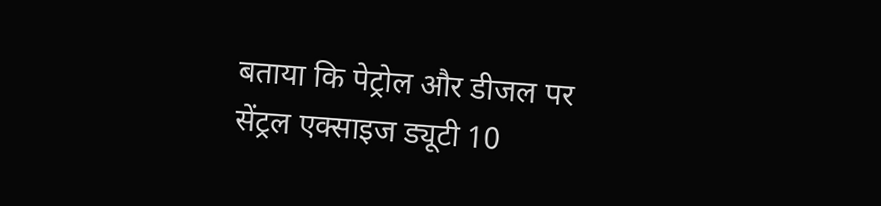बताया कि पेट्रोल और डीजल पर सेंट्रल एक्साइज ड्यूटी 10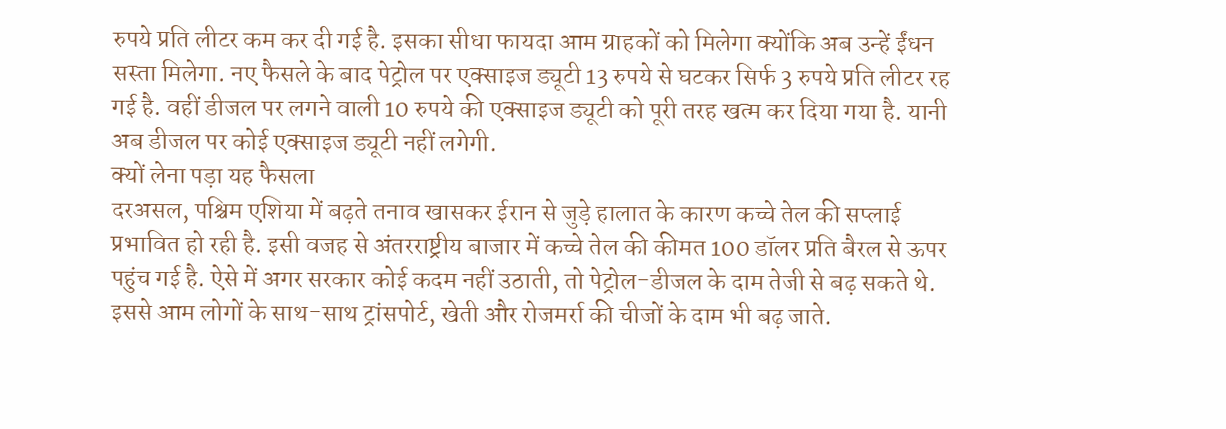रुपये प्रति लीटर कम कर दी गई है. इसका सीधा फायदा आम ग्राहकों को मिलेगा क्योंकि अब उन्हें ईंधन सस्ता मिलेगा. नए फैसले के बाद पेट्रोल पर एक्साइज ड्यूटी 13 रुपये से घटकर सिर्फ 3 रुपये प्रति लीटर रह गई है. वहीं डीजल पर लगने वाली 10 रुपये की एक्साइज ड्यूटी को पूरी तरह खत्म कर दिया गया है. यानी अब डीजल पर कोई एक्साइज ड्यूटी नहीं लगेगी.
क्यों लेना पड़ा यह फैसला
दरअसल, पश्चिम एशिया में बढ़ते तनाव खासकर ईरान से जुड़े हालात के कारण कच्चे तेल की सप्लाई प्रभावित हो रही है. इसी वजह से अंतरराष्ट्रीय बाजार में कच्चे तेल की कीमत 100 डॉलर प्रति बैरल से ऊपर पहुंच गई है. ऐसे में अगर सरकार कोई कदम नहीं उठाती, तो पेट्रोल-डीजल के दाम तेजी से बढ़ सकते थे. इससे आम लोगों के साथ-साथ ट्रांसपोर्ट, खेती और रोजमर्रा की चीजों के दाम भी बढ़ जाते.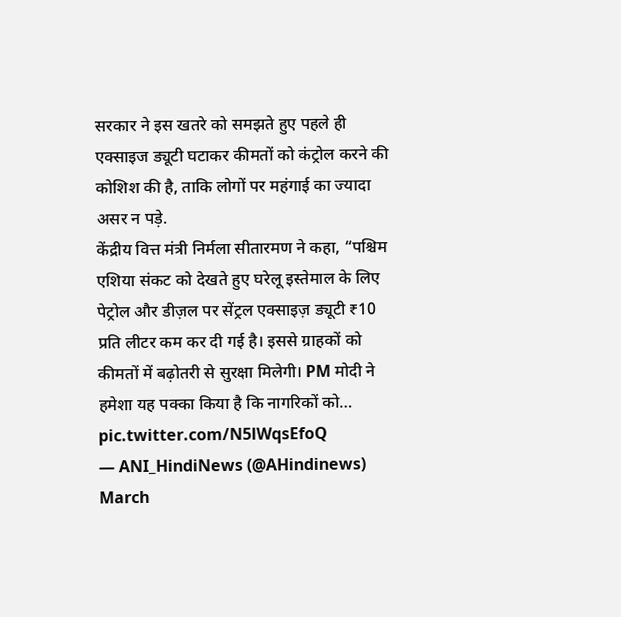सरकार ने इस खतरे को समझते हुए पहले ही एक्साइज ड्यूटी घटाकर कीमतों को कंट्रोल करने की कोशिश की है, ताकि लोगों पर महंगाई का ज्यादा असर न पड़े.
केंद्रीय वित्त मंत्री निर्मला सीतारमण ने कहा, “पश्चिम एशिया संकट को देखते हुए घरेलू इस्तेमाल के लिए पेट्रोल और डीज़ल पर सेंट्रल एक्साइज़ ड्यूटी ₹10 प्रति लीटर कम कर दी गई है। इससे ग्राहकों को कीमतों में बढ़ोतरी से सुरक्षा मिलेगी। PM मोदी ने हमेशा यह पक्का किया है कि नागरिकों को… pic.twitter.com/N5lWqsEfoQ
— ANI_HindiNews (@AHindinews) March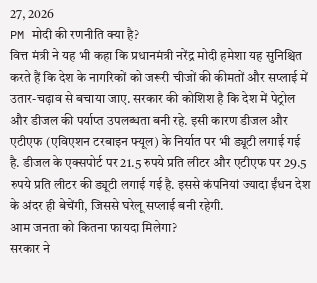27, 2026
PM मोदी की रणनीति क्या है?
वित्त मंत्री ने यह भी कहा कि प्रधानमंत्री नरेंद्र मोदी हमेशा यह सुनिश्चित करते हैं कि देश के नागरिकों को जरूरी चीजों की कीमतों और सप्लाई में उतार-चढ़ाव से बचाया जाए. सरकार की कोशिश है कि देश में पेट्रोल और डीजल की पर्याप्त उपलब्धता बनी रहे. इसी कारण डीजल और एटीएफ (एविएशन टरबाइन फ्यूल) के निर्यात पर भी ड्यूटी लगाई गई है. डीजल के एक्सपोर्ट पर 21.5 रुपये प्रति लीटर और एटीएफ पर 29.5 रुपये प्रति लीटर की ड्यूटी लगाई गई है. इससे कंपनियां ज्यादा ईंधन देश के अंदर ही बेचेंगी, जिससे घरेलू सप्लाई बनी रहेगी.
आम जनता को कितना फायदा मिलेगा?
सरकार ने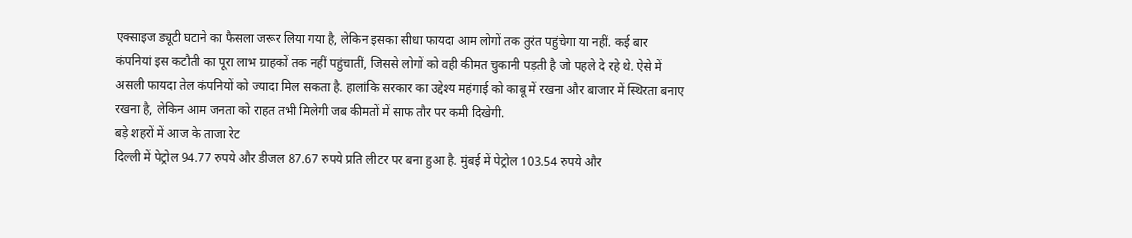एक्साइज ड्यूटी घटाने का फैसला जरूर लिया गया है, लेकिन इसका सीधा फायदा आम लोगों तक तुरंत पहुंचेगा या नहीं. कई बार कंपनियां इस कटौती का पूरा लाभ ग्राहकों तक नहीं पहुंचातीं, जिससे लोगों को वही कीमत चुकानी पड़ती है जो पहले दे रहे थे. ऐसे में असली फायदा तेल कंपनियों को ज्यादा मिल सकता है. हालांकि सरकार का उद्देश्य महंगाई को काबू में रखना और बाजार में स्थिरता बनाए रखना है, लेकिन आम जनता को राहत तभी मिलेगी जब कीमतों में साफ तौर पर कमी दिखेगी.
बड़े शहरों में आज के ताजा रेट
दिल्ली में पेट्रोल 94.77 रुपये और डीजल 87.67 रुपये प्रति लीटर पर बना हुआ है. मुंबई में पेट्रोल 103.54 रुपये और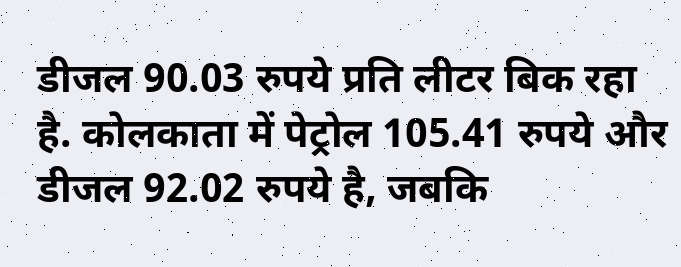डीजल 90.03 रुपये प्रति लीटर बिक रहा है. कोलकाता में पेट्रोल 105.41 रुपये और डीजल 92.02 रुपये है, जबकि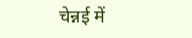चेन्नई में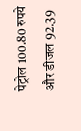पेट्रोल 100.80 रुपये और डीजल 92.39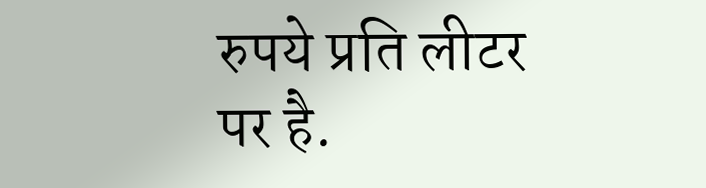रुपये प्रति लीटर पर है.